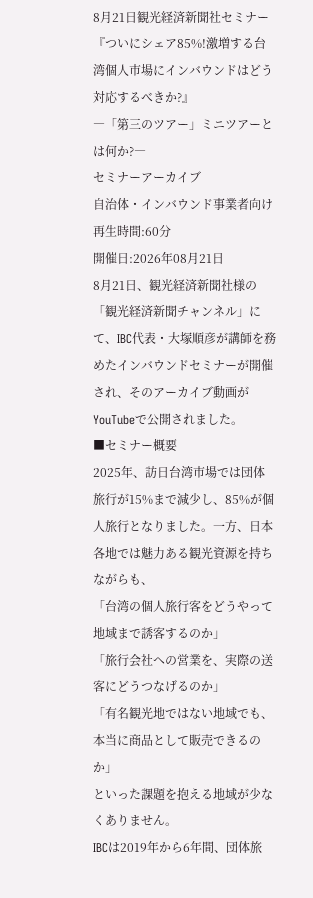8月21日観光経済新聞社セミナー
『ついにシェア85%!激増する台湾個人市場にインバウンドはどう対応するべきか?』
―「第三のツアー」ミニツアーとは何か?―
セミナーアーカイブ
自治体・インバウンド事業者向け
再生時間:60分
開催日:2026年08月21日
8月21日、観光経済新聞社様の「観光経済新聞チャンネル」にて、IBC代表・大塚順彦が講師を務めたインバウンドセミナーが開催され、そのアーカイブ動画がYouTubeで公開されました。
■セミナー概要
2025年、訪日台湾市場では団体旅行が15%まで減少し、85%が個人旅行となりました。一方、日本各地では魅力ある観光資源を持ちながらも、
「台湾の個人旅行客をどうやって地域まで誘客するのか」
「旅行会社への営業を、実際の送客にどうつなげるのか」
「有名観光地ではない地域でも、本当に商品として販売できるのか」
といった課題を抱える地域が少なくありません。
IBCは2019年から6年間、団体旅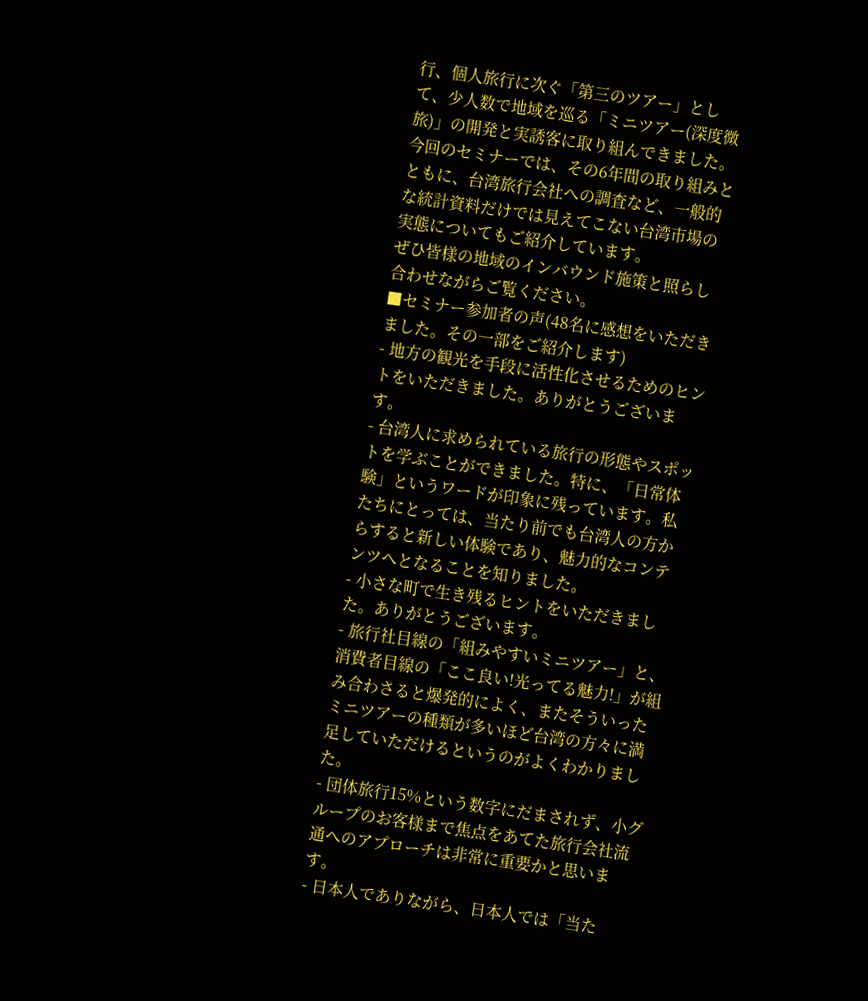行、個人旅行に次ぐ「第三のツアー」として、少人数で地域を巡る「ミニツアー(深度微旅)」の開発と実誘客に取り組んできました。
今回のセミナーでは、その6年間の取り組みとともに、台湾旅行会社への調査など、一般的な統計資料だけでは見えてこない台湾市場の実態についてもご紹介しています。
ぜひ皆様の地域のインバウンド施策と照らし合わせながらご覧ください。
■セミナー参加者の声(48名に感想をいただきました。その一部をご紹介します)
- 地方の観光を手段に活性化させるためのヒントをいただきました。ありがとうございます。
- 台湾人に求められている旅行の形態やスポットを学ぶことができました。特に、「日常体験」というワードが印象に残っています。私たちにとっては、当たり前でも台湾人の方からすると新しい体験であり、魅力的なコンテンツへとなることを知りました。
- 小さな町で生き残るヒントをいただきました。ありがとうございます。
- 旅行社目線の「組みやすいミニツアー」と、消費者目線の「ここ良い!光ってる魅力!」が組み合わさると爆発的によく、またそういったミニツアーの種類が多いほど台湾の方々に満足していただけるというのがよくわかりました。
- 団体旅行15%という数字にだまされず、小グループのお客様まで焦点をあてた旅行会社流通へのアプローチは非常に重要かと思います。
- 日本人でありながら、日本人では「当た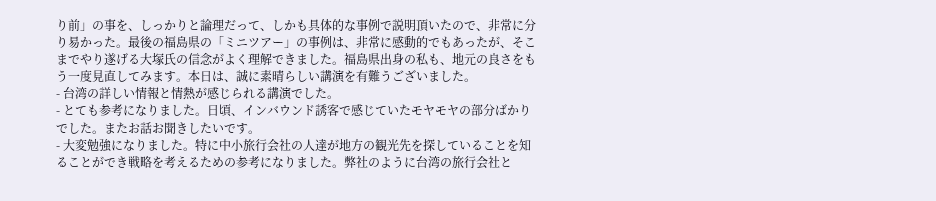り前」の事を、しっかりと論理だって、しかも具体的な事例で説明頂いたので、非常に分り易かった。最後の福島県の「ミニツアー」の事例は、非常に感動的でもあったが、そこまでやり遂げる大塚氏の信念がよく理解できました。福島県出身の私も、地元の良さをもう一度見直してみます。本日は、誠に素晴らしい講演を有難うございました。
- 台湾の詳しい情報と情熱が感じられる講演でした。
- とても参考になりました。日頃、インバウンド誘客で感じていたモヤモヤの部分ばかりでした。またお話お聞きしたいです。
- 大変勉強になりました。特に中小旅行会社の人達が地方の観光先を探していることを知ることができ戦略を考えるための参考になりました。弊社のように台湾の旅行会社と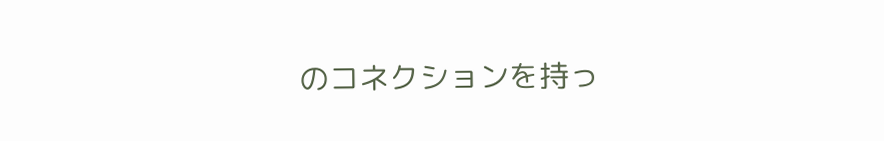のコネクションを持っ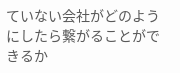ていない会社がどのようにしたら繋がることができるか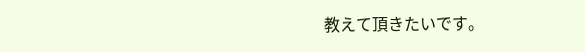教えて頂きたいです。